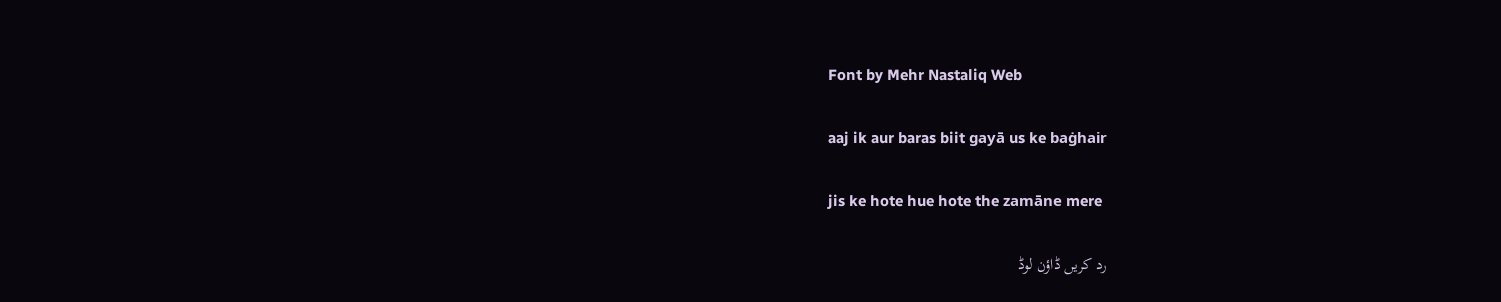Font by Mehr Nastaliq Web

aaj ik aur baras biit gayā us ke baġhair

jis ke hote hue hote the zamāne mere

رد کریں ڈاؤن لوڈ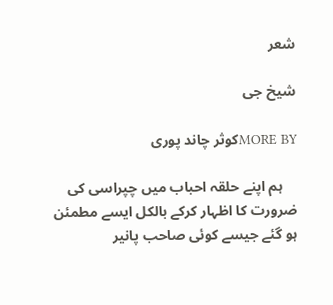شعر

شیخ جی

MORE BYکوثر چاند پوری

    ہم اپنے حلقہ احباب میں چپراسی کی ضرورت کا اظہار کرکے بالکل ایسے مطمئن ہو گئے جیسے کوئی صاحب پانیر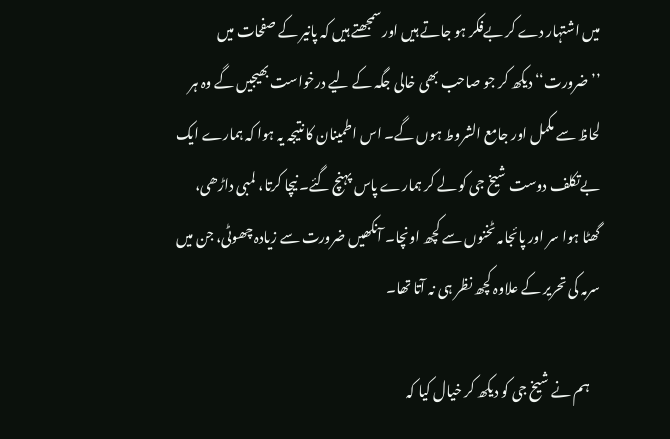میں اشتہار دے کر بےفکر ہو جاتے ہیں اور سمجھتے ہیں کہ پانیر کے صفحات میں ’’ضرورت‘‘ دیکھ کر جو صاحب بھی خالی جگہ کے لیے درخواست بھیجیں گے وہ ہر لحاظ سے مکمل اور جامع الشروط ہوں گے۔ اس اطمینان کا نتیجہ یہ ہوا کہ ہمارے ایک بےتکلف دوست شیخ جی کو لے کر ہمارے پاس پہنچ گئے۔ نیچا کرتا، لمبی داڑھی، گھٹا ہوا سر اور پائجامہ ٹخنوں سے کچھ اونچا۔ آنکھیں ضرورت سے زیادہ چھوٹی، جن میں سرمہ کی تحریر کے علاوہ کچھ نظر ہی نہ آتا تھا۔

    ہم نے شیخ جی کو دیکھ کر خیال کیا کہ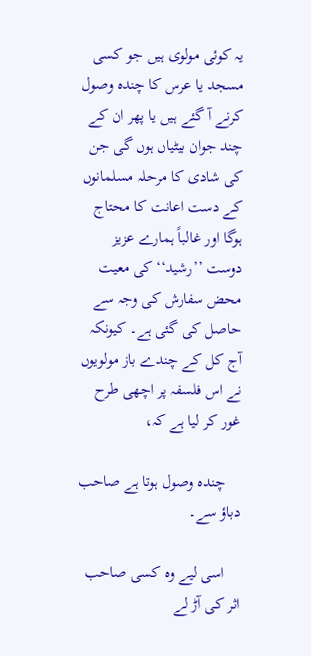یہ کوئی مولوی ہیں جو کسی مسجد یا عرس کا چندہ وصول کرنے آ گئے ہیں یا پھر ان کے چند جوان بیٹیاں ہوں گی جن کی شادی کا مرحلہ مسلمانوں کے دست اعانت کا محتاج ہوگا اور غالباً ہمارے عزیز دوست ’’رشید‘‘ کی معیت محض سفارش کی وجہ سے حاصل کی گئی ہے۔ کیونکہ آج کل کے چندے باز مولویوں نے اس فلسفہ پر اچھی طرح غور کر لیا ہے کہ،

    چندہ وصول ہوتا ہے صاحب دباؤ سے۔

    اسی لیے وہ کسی صاحب اثر کی آڑ لے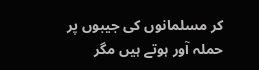کر مسلمانوں کی جیبوں پر حملہ آور ہوتے ہیں مگر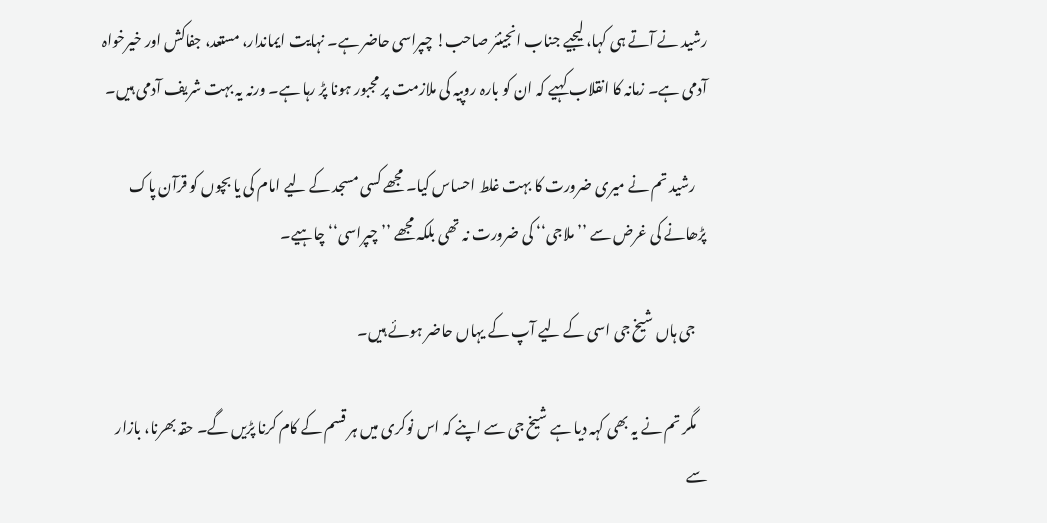رشید نے آتے ہی کہا، لیجیے جناب انجینئر صاحب! چپراسی حاضر ہے۔ نہایت ایماندار، مستعد، جفاکش اور خیرخواہ آدمی ہے۔ زمانہ کا انقلاب کہیے کہ ان کو بارہ روپیہ کی ملازمت پر مجبور ہونا پڑ رہا ہے۔ ورنہ یہ بہت شریف آدمی ہیں۔

    رشید تم نے میری ضرورت کا بہت غلط احساس کیا۔ مجھے کسی مسجد کے لیے امام کی یا بچوں کو قرآن پاک پڑھانے کی غرض سے ’’ملاجی‘‘ کی ضرورت نہ تھی بلکہ مجھے ’’چپراسی‘‘ چاہیے۔

    جی ہاں شیخ جی اسی کے لیے آپ کے یہاں حاضر ہوئے ہیں۔

    مگر تم نے یہ بھی کہہ دیا ہے شیخ جی سے اپنے کہ اس نوکری میں ہر قسم کے کام کرنا پڑیں گے۔ حقہ بھرنا، بازار سے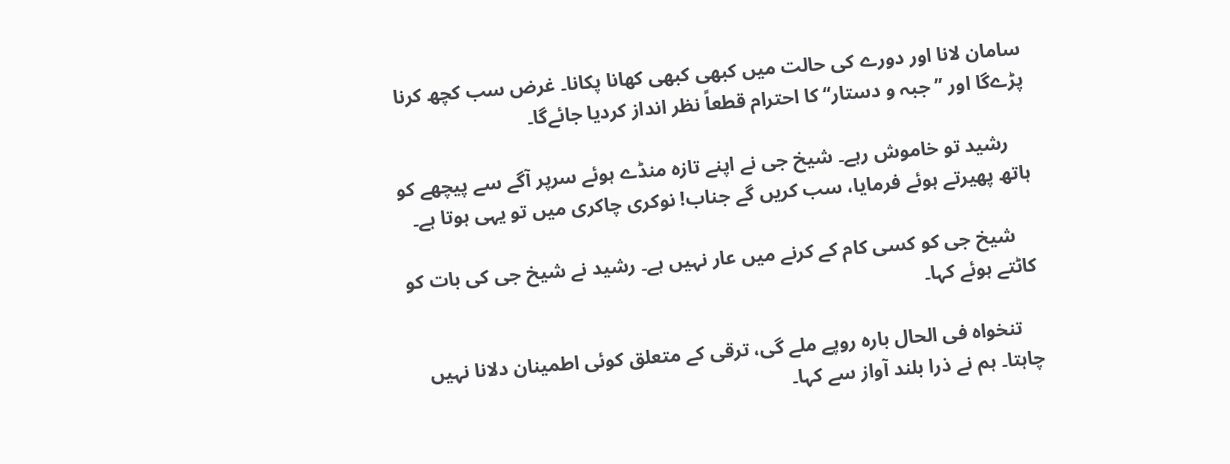سامان لانا اور دورے کی حالت میں کبھی کبھی کھانا پکانا۔ غرض سب کچھ کرنا پڑےگا اور ’’جبہ و دستار‘‘ کا احترام قطعاً نظر انداز کردیا جائےگا۔

    رشید تو خاموش رہے۔ شیخ جی نے اپنے تازہ منڈے ہوئے سرپر آگے سے پیچھے کو ہاتھ پھیرتے ہوئے فرمایا، سب کریں گے جناب! نوکری چاکری میں تو یہی ہوتا ہے۔

    شیخ جی کو کسی کام کے کرنے میں عار نہیں ہے۔ رشید نے شیخ جی کی بات کو کاٹتے ہوئے کہا۔

    تنخواہ فی الحال بارہ روپے ملے گی، ترقی کے متعلق کوئی اطمینان دلانا نہیں چاہتا۔ ہم نے ذرا بلند آواز سے کہا۔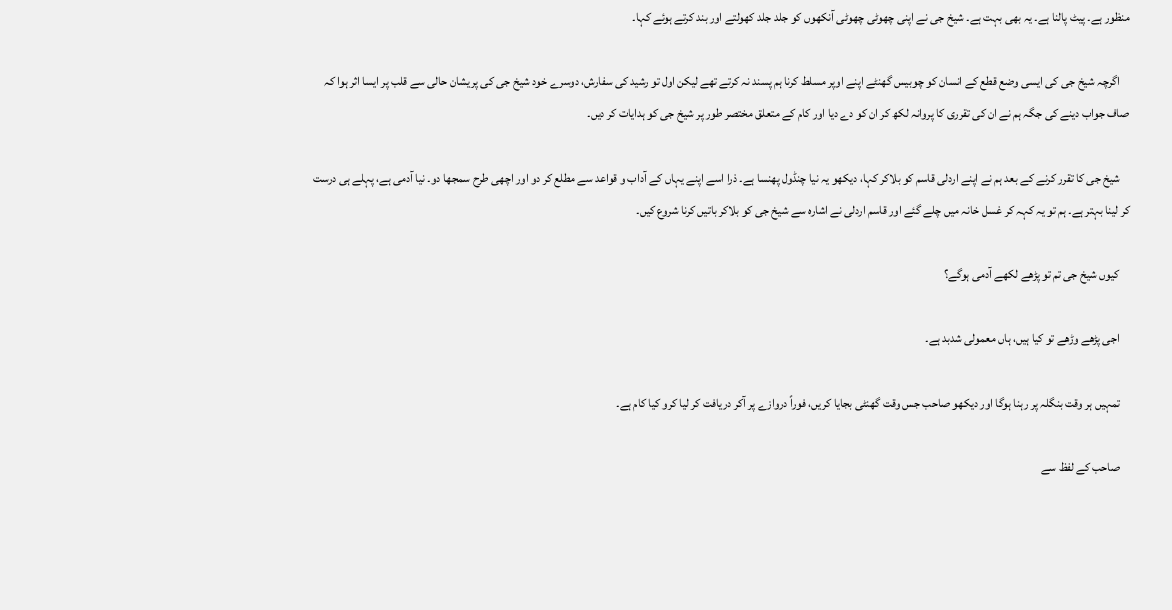منظور ہے۔ پیٹ پالنا ہے۔ یہ بھی بہت ہے۔ شیخ جی نے اپنی چھوٹی چھوٹی آنکھوں کو جلد جلد کھولتے اور بند کرتے ہوئے کہا۔

    اگرچہ شیخ جی کی ایسی وضع قطع کے انسان کو چوبیس گھنٹے اپنے اوپر مسلط کرنا ہم پسند نہ کرتے تھے لیکن اول تو رشید کی سفارش، دوسرے خود شیخ جی کی پریشان حالی سے قلب پر ایسا اثر ہوا کہ صاف جواب دینے کی جگہ ہم نے ان کی تقرری کا پروانہ لکھ کر ان کو دے دیا اور کام کے متعلق مختصر طور پر شیخ جی کو ہدایات کر دیں۔

    شیخ جی کا تقرر کرنے کے بعد ہم نے اپنے اردلی قاسم کو بلاکر کہا، دیکھو یہ نیا چنڈول پھنسا ہے۔ ذرا اسے اپنے یہاں کے آداب و قواعد سے مطلع کر دو اور اچھی طرح سمجھا دو۔ نیا آدمی ہے، پہلے ہی درست کر لینا بہتر ہے۔ ہم تو یہ کہہ کر غسل خانہ میں چلے گئے اور قاسم اردلی نے اشارہ سے شیخ جی کو بلاکر باتیں کرنا شروع کیں۔

    کیوں شیخ جی تم تو پڑھے لکھے آدمی ہوگے؟

    اجی پڑھے وڑھے تو کیا ہیں، ہاں معمولی شدبد ہے۔

    تمہیں ہر وقت بنگلہ پر رہنا ہوگا اور دیکھو صاحب جس وقت گھنٹی بجایا کریں، فوراً دروازے پر آکر دریافت کر لیا کرو کیا کام ہے۔

    صاحب کے لفظ سے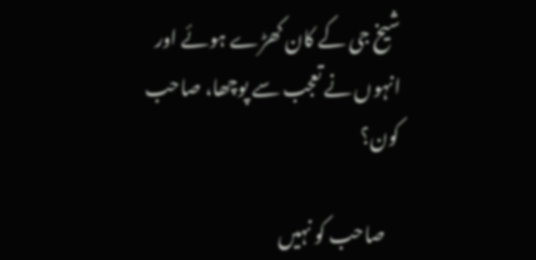شیخ جی کے کان کھڑے ہوئے اور انہوں نے تعجب سے پوچھا، صاحب کون؟

    صاحب کو نہیں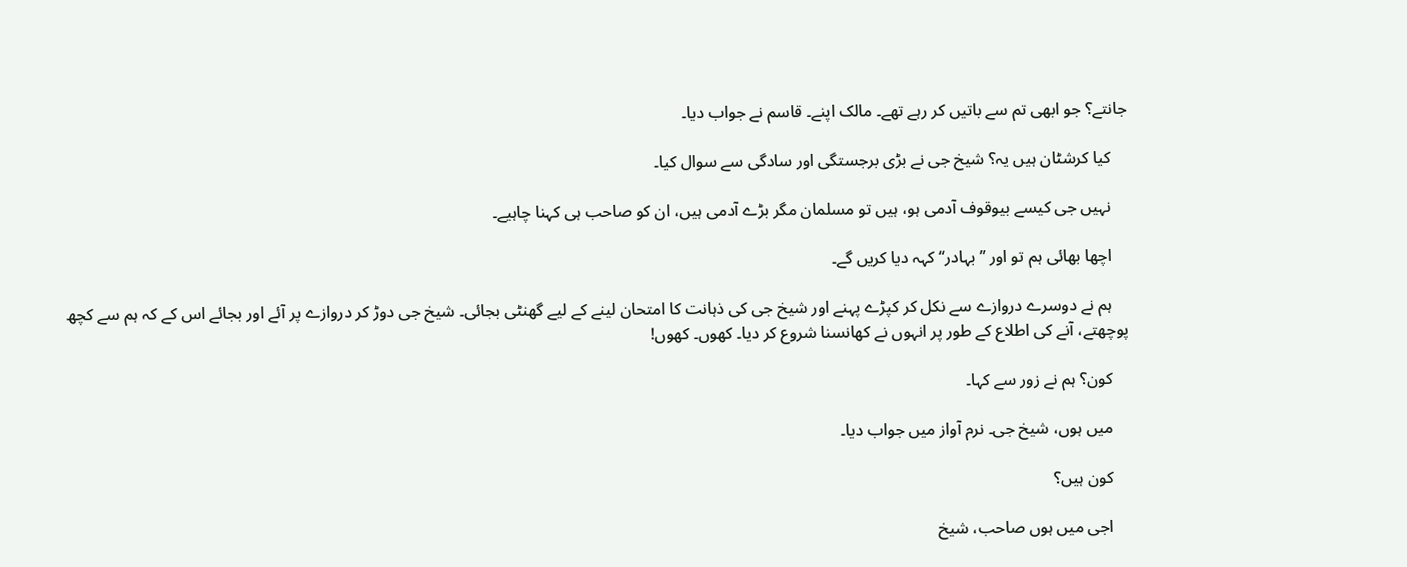جانتے؟ جو ابھی تم سے باتیں کر رہے تھے۔ مالک اپنے۔ قاسم نے جواب دیا۔

    کیا کرشٹان ہیں یہ؟ شیخ جی نے بڑی برجستگی اور سادگی سے سوال کیا۔

    نہیں جی کیسے بیوقوف آدمی ہو، ہیں تو مسلمان مگر بڑے آدمی ہیں، ان کو صاحب ہی کہنا چاہیے۔

    اچھا بھائی ہم تو اور ’’بہادر‘‘ کہہ دیا کریں گے۔

    ہم نے دوسرے دروازے سے نکل کر کپڑے پہنے اور شیخ جی کی ذہانت کا امتحان لینے کے لیے گھنٹی بجائی۔ شیخ جی دوڑ کر دروازے پر آئے اور بجائے اس کے کہ ہم سے کچھ پوچھتے، آنے کی اطلاع کے طور پر انہوں نے کھانسنا شروع کر دیا۔ کھوں۔ کھوں!

    کون؟ ہم نے زور سے کہا۔

    میں ہوں، شیخ جی۔ نرم آواز میں جواب دیا۔

    کون ہیں؟

    اجی میں ہوں صاحب، شیخ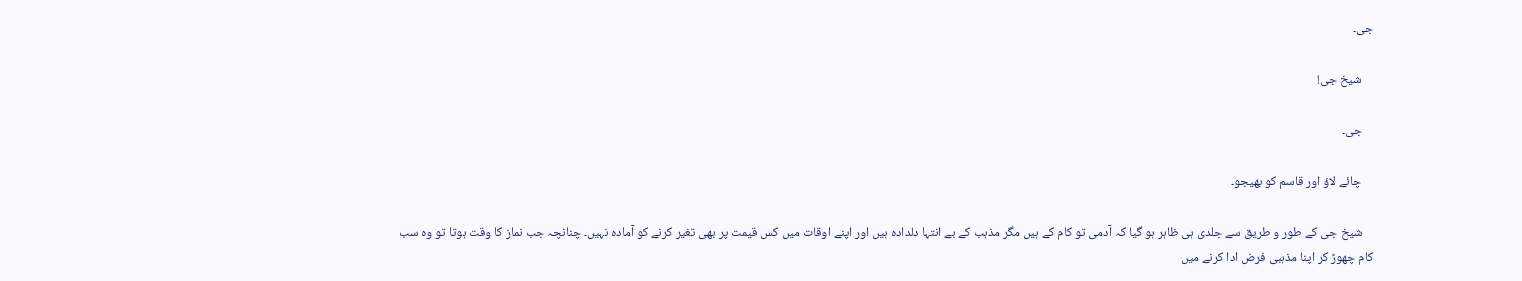جی۔

    شیخ جی!

    جی۔

    چائے لاؤ اور قاسم کو بھیجو۔

    شیخ جی کے طور و طریق سے جلدی ہی ظاہر ہو گیا کہ آدمی تو کام کے ہیں مگر مذہب کے بے انتہا دلدادہ ہیں اور اپنے اوقات میں کس قیمت پر بھی تغیر کرنے کو آمادہ نہیں۔ چنانچہ جب نماز کا وقت ہوتا تو وہ سب کام چھوڑ کر اپنا مذہبی فرض ادا کرنے میں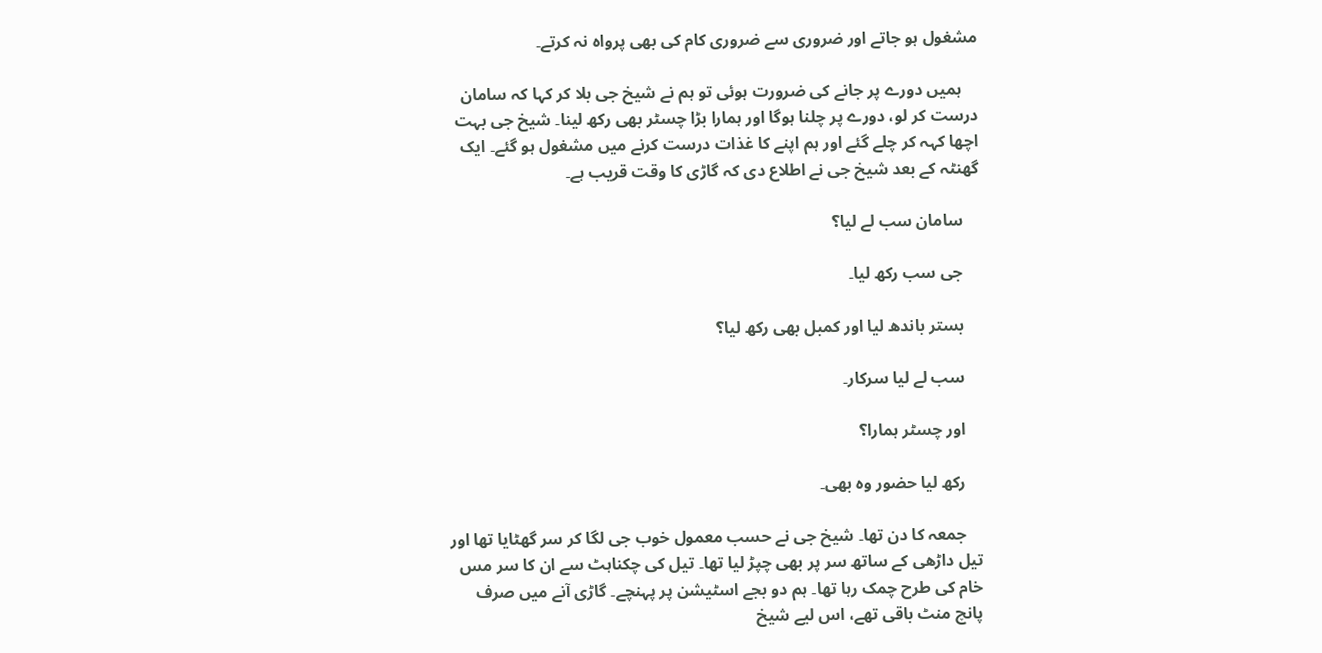مشغول ہو جاتے اور ضروری سے ضروری کام کی بھی پرواہ نہ کرتے۔

    ہمیں دورے پر جانے کی ضرورت ہوئی تو ہم نے شیخ جی بلا کر کہا کہ سامان درست کر لو، دورے پر چلنا ہوگا اور ہمارا بڑا چسٹر بھی رکھ لینا۔ شیخ جی بہت اچھا کہہ کر چلے گئے اور ہم اپنے کا غذات درست کرنے میں مشغول ہو گئے۔ ایک گھنٹہ کے بعد شیخ جی نے اطلاع دی کہ گاڑی کا وقت قریب ہے۔

    سامان سب لے لیا؟

    جی سب رکھ لیا۔

    بستر باندھ لیا اور کمبل بھی رکھ لیا؟

    سب لے لیا سرکار۔

    اور چسٹر ہمارا؟

    رکھ لیا حضور وہ بھی۔

    جمعہ کا دن تھا۔ شیخ جی نے حسب معمول خوب جی لگا کر سر گھٹایا تھا اور تیل داڑھی کے ساتھ سر پر بھی چپڑ لیا تھا۔ تیل کی چکناہٹ سے ان کا سر مس خام کی طرح چمک رہا تھا۔ ہم دو بجے اسٹیشن پر پہنچے۔ گاڑی آنے میں صرف پانچ منٹ باقی تھے، اس لیے شیخ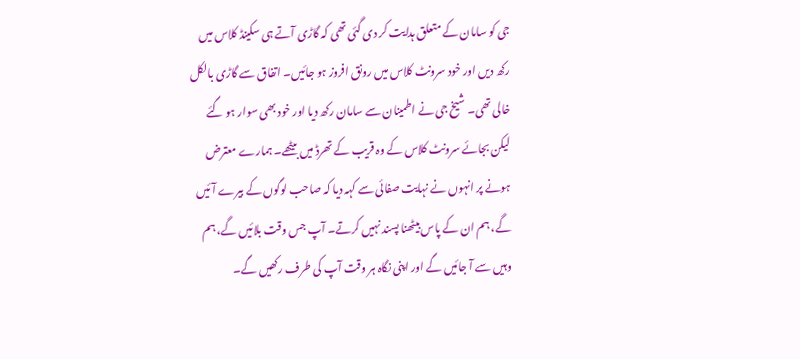جی کو سامان کے متعلق ہدایت کر دی گئی تھی کہ گاڑی آتے ہی سکینڈ کلاس میں رکھ دیں اور خود سرونٹ کلاس میں رونق افروز ہو جائیں۔ اتفاق سے گاڑی بالکل خالی تھی۔ شیخ جی نے اطمینان سے سامان رکھ دیا اور خود بھی سوار ہو گئے لیکن بجائے سرونٹ کلاس کے وہ قریب کے تھرڈ میں بیٹھے۔ ہمارے معترض ہونے پر انہوں نے نہایت صفائی سے کہہ دیا کہ صاحب لوگوں کے بیرے آئیں گے، ہم ان کے پاس بیٹھنا پسند نہیں کرتے۔ آپ جس وقت بلائیں گے، ہم وہیں سے آ جائیں گے اور اپنی نگاہ ہر وقت آپ کی طرف رکھیں گے۔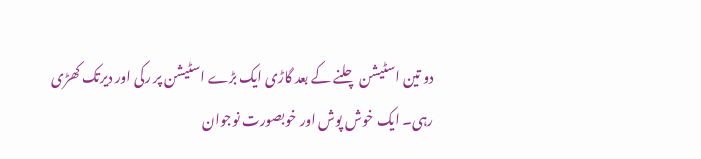دو تین اسٹیشن چلنے کے بعد گاڑی ایک بڑے اسٹیشن پر رکی اور دیرتک کھڑی رہی۔ ایک خوش پوش اور خوبصورت نوجوان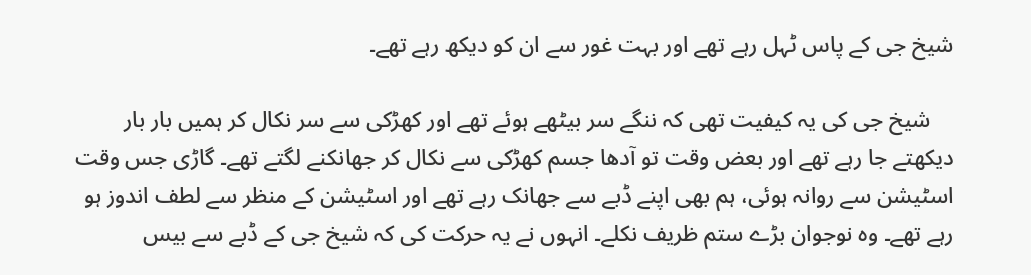شیخ جی کے پاس ٹہل رہے تھے اور بہت غور سے ان کو دیکھ رہے تھے۔

    شیخ جی کی یہ کیفیت تھی کہ ننگے سر بیٹھے ہوئے تھے اور کھڑکی سے سر نکال کر ہمیں بار بار دیکھتے جا رہے تھے اور بعض وقت تو آدھا جسم کھڑکی سے نکال کر جھانکنے لگتے تھے۔ گاڑی جس وقت اسٹیشن سے روانہ ہوئی، ہم بھی اپنے ڈبے سے جھانک رہے تھے اور اسٹیشن کے منظر سے لطف اندوز ہو رہے تھے۔ وہ نوجوان بڑے ستم ظریف نکلے۔ انہوں نے یہ حرکت کی کہ شیخ جی کے ڈبے سے بیس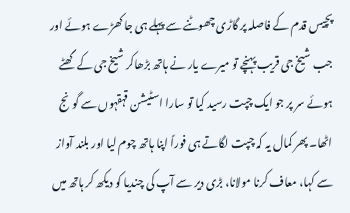پچیس قدم کے فاصلہ پر گاڑی چھوٹنے سے پہلے ہی جا کھڑے ہوئے اور جب شیخ جی قریب پہنچے تو میرے یار نے ہاتھ بڑھاکر شیخ جی کے گھٹے ہوئے سر پر جو ایک چپت رسید کیا تو سارا اسٹیشن قہقہوں سے گونج اٹھا۔ پھر کمال یہ کہ چپت لگاتے ہی فوراً اپنا ہاتھ چوم لیا اور بلند آواز سے کہا، معاف کرنا مولانا، بڑی دیر سے آپ کی چندیا کو دیکھ کر ہاتھ میں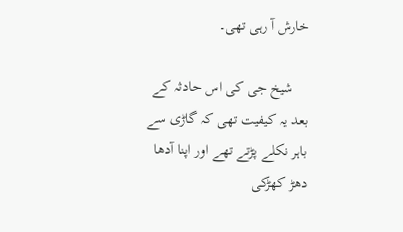خارش آ رہی تھی۔

    شیخ جی کی اس حادثہ کے بعد یہ کیفیت تھی کہ گاڑی سے باہر نکلے پڑتے تھے اور اپنا آدھا دھڑ کھڑکی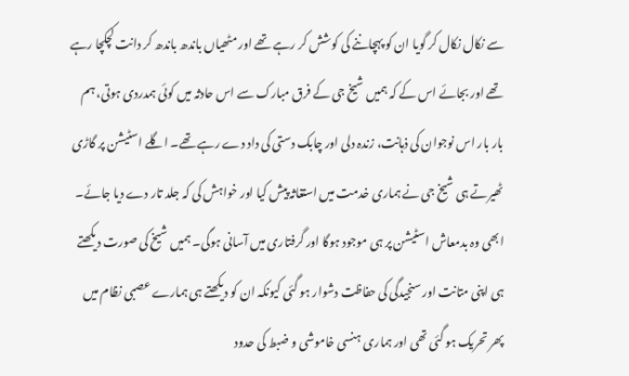سے نکال نکال کر گویا ان کو پہچاننے کی کوشش کر رہے تھے اور مٹھیاں باندھ باندھ کر دانت کچکچا رہے تھے اور بجائے اس کے کہ ہمیں شیخ جی کے فرق مبارک سے اس حادثہ میں کوئی ہمدردی ہوتی، ہم بار بار اس نوجوان کی ذہانت، زندہ دلی اور چابک دستی کی داد دے رہے تھے۔ اگلے اسٹیشن پر گاڑی ٹھیرتے ہی شیخ جی نے ہماری خدمت میں استغاثہ پیش کیا اور خواہش کی کہ جلد تار دے دیا جائے۔ ابھی وہ بدمعاش اسٹیشن پر ہی موجود ہوگا اور گرفتاری میں آسانی ہوگی۔ ہمیں شیخ کی صورت دیکھتے ہی اپنی متانت اور سنجیدگی کی حفاظت دشوار ہو گئی کیونکہ ان کو دیکھتے ہی ہمارے عصبی نظام میں پھر تحریک ہو گئی تھی اور ہماری ہنسی خاموشی و ضبط کی حدود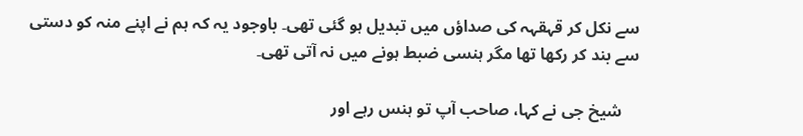سے نکل کر قہقہہ کی صداؤں میں تبدیل ہو گئی تھی۔ باوجود یہ کہ ہم نے اپنے منہ کو دستی سے بند کر رکھا تھا مگر ہنسی ضبط ہونے میں نہ آتی تھی۔

    شیخ جی نے کہا، صاحب آپ تو ہنس رہے اور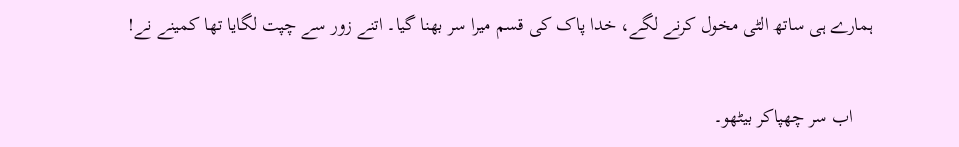ہمارے ہی ساتھ الٹی مخول کرنے لگے، خدا پاک کی قسم میرا سر بھنا گیا۔ اتنے زور سے چپت لگایا تھا کمینے نے!

    اب سر چھپاکر بیٹھو۔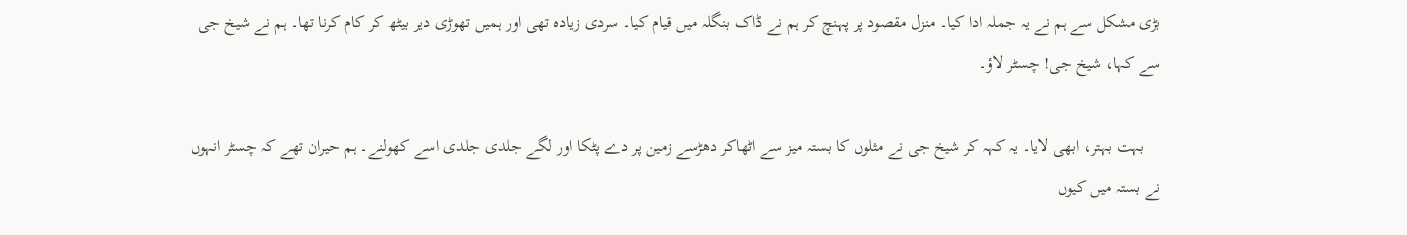بڑی مشکل سے ہم نے یہ جملہ ادا کیا۔ منزل مقصود پر پہنچ کر ہم نے ڈاک بنگلہ میں قیام کیا۔ سردی زیادہ تھی اور ہمیں تھوڑی دیر بیٹھ کر کام کرنا تھا۔ ہم نے شیخ جی سے کہا، شیخ جی! چسٹر لاؤ۔

    بہت بہتر، ابھی لایا۔ یہ کہہ کر شیخ جی نے مثلوں کا بستہ میز سے اٹھاکر دھڑسے زمین پر دے پٹکا اور لگے جلدی جلدی اسے کھولنے۔ ہم حیران تھے کہ چسٹر انہوں نے بستہ میں کیوں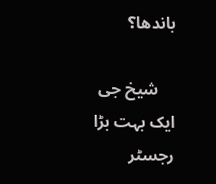باندھا؟

    شیخ جی ایک بہت بڑا رجسٹر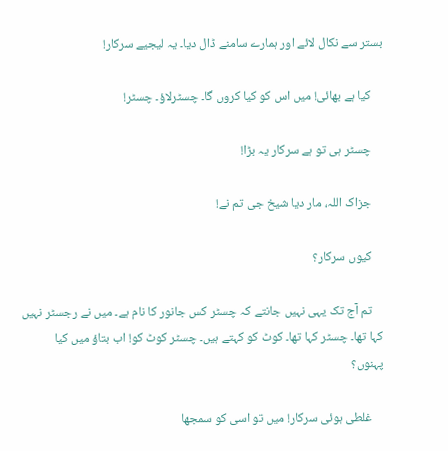بستر سے نکال لائے اور ہمارے سامنے ڈال دیا۔ یہ لیجیے سرکار!

    کیا ہے بھائی! میں اس کو کیا کروں گا۔ چسٹرلاؤ۔ چسٹر!

    چسٹر ہی تو ہے سرکار یہ بڑا!

    جزاک اللہ، مار دیا شیخ جی تم نے!

    کیوں سرکار؟

    تم آج تک یہی نہیں جانتے کہ چسٹر کس جانور کا نام ہے۔ میں نے رجسٹر نہیں کہا تھا۔ چسٹر کہا تھا۔ کوٹ کو کہتے ہیں۔ چسٹر کوٹ کو! اب بتاؤ میں کیا پہنوں؟

    غلطی ہوئی سرکار! میں تو اسی کو سمجھا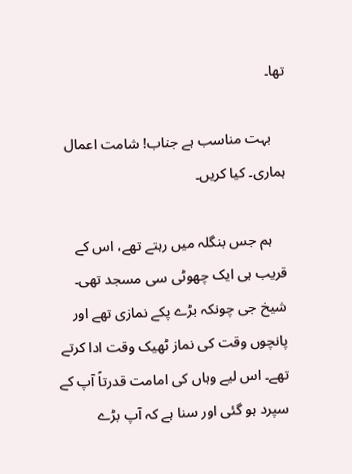تھا۔

    بہت مناسب ہے جناب! شامت اعمال ہماری۔ کیا کریں۔

    ہم جس بنگلہ میں رہتے تھے، اس کے قریب ہی ایک چھوٹی سی مسجد تھی۔ شیخ جی چونکہ بڑے پکے نمازی تھے اور پانچوں وقت کی نماز ٹھیک وقت ادا کرتے تھے۔ اس لیے وہاں کی امامت قدرتاً آپ کے سپرد ہو گئی اور سنا ہے کہ آپ بڑے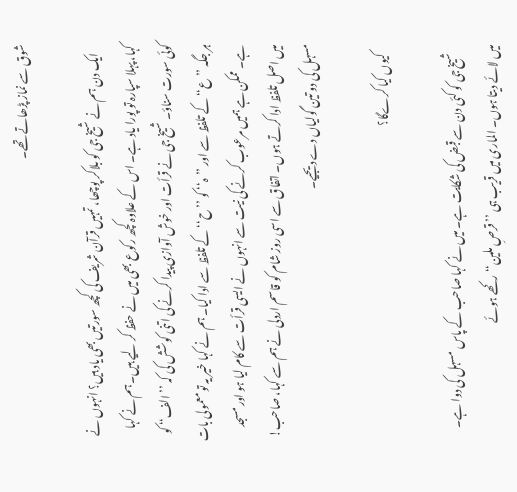شوق سے نماز پڑھاتے تھے۔

    ایک دن ہم نے شیخ جی کو بلاکر پوچھا، تمہیں قرآن شریف کی کچھ سورتیں بھی یاد ہیں؟ انہوں نے کہا، پہلا سپارہ تو پورا یاد ہے۔ اس کے علاوہ کچھ رکوع بھی میں نے حفظ کر لیے ہیں۔ ہم نے کہا کوئی سورت سناؤ۔ شیخ جی نے قرأت اور خوش آوازی پیدا کرنے کی اتنی کوشش کی کہ ’’الف‘‘ کو ہر جگہ ’’ع‘‘ کے تلفظ سے اور ’’ہ‘‘ کو ’’ح‘‘ کے تلفظ سے ادا کیا۔ ہم نے کہا خیر یہ تو معمولی بات ہے۔ ممکن ہے ہمیں مرعوب کرنے کی نیت سے انہوں نے ایسی قرأت سے کام لیا ہو اور مسجد میں اصل تلفظ ادا کرتے ہوں۔ اتفاق سے اسی روز شام کو قاسم اردلی نے ہم سے کہا، صاحب! مسہل کی دو تین گولیاں دے دیجیے۔

    کیوں کیا کرےگا؟

    شیخ جی کو کئی دن سے قبض کی شکایت ہے۔ میں نے کہا صاحب کے پاس مسہل کی دوا ہے۔ میں لائے دیتا ہوں۔ الماری میں قریب ہی ’’قرصِ ملین‘‘ رکھے ہوئے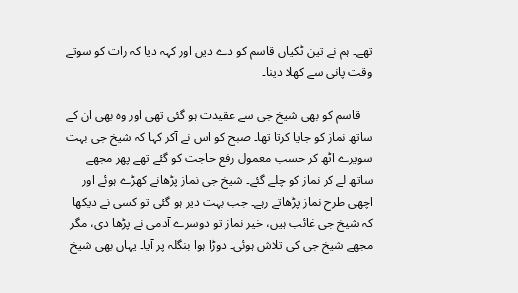تھے۔ ہم نے تین ٹکیاں قاسم کو دے دیں اور کہہ دیا کہ رات کو سوتے وقت پانی سے کھلا دینا۔

    قاسم کو بھی شیخ جی سے عقیدت ہو گئی تھی اور وہ بھی ان کے ساتھ نماز کو جایا کرتا تھا۔ صبح کو اس نے آکر کہا کہ شیخ جی بہت سویرے اٹھ کر حسب معمول رفع حاجت کو گئے تھے پھر مجھے ساتھ لے کر نماز کو چلے گئے۔ شیخ جی نماز پڑھانے کھڑے ہوئے اور اچھی طرح نماز پڑھاتے رہے۔ جب بہت دیر ہو گئی تو کسی نے دیکھا کہ شیخ جی غائب ہیں، خیر نماز تو دوسرے آدمی نے پڑھا دی، مگر مجھے شیخ جی کی تلاش ہوئی۔ دوڑا ہوا بنگلہ پر آیا۔ یہاں بھی شیخ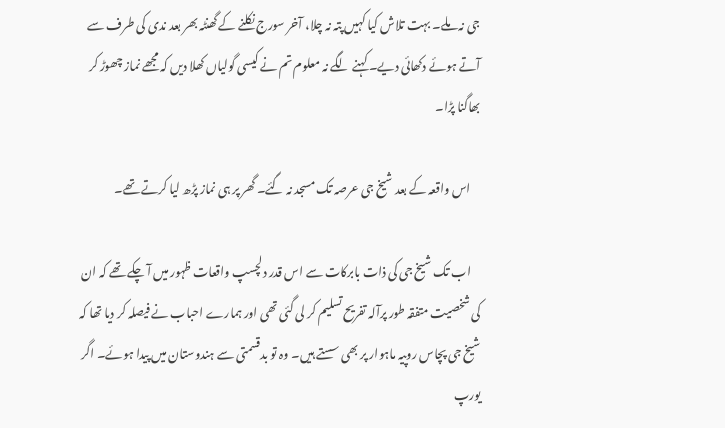جی نہ ملے۔ بہت تلاش کیا کہیں پتہ نہ چلا، آخر سورج نکلنے کے گھنٹہ بھر بعد ندی کی طرف سے آتے ہوئے دکھائی دیے۔ کہنے لگے نہ معلوم تم نے کیسی گولیاں کھلا دیں کہ مجھے نماز چھوڑ کر بھاگنا پڑا۔

    اس واقعہ کے بعد شیخ جی عرصہ تک مسجد نہ گئے۔ گھر پر ہی نماز پڑھ لیا کرتے تھے۔

    اب تک شیخ جی کی ذات بابرکات سے اس قدر دلچسپ واقعات ظہور میں آ چکے تھے کہ ان کی شخصیت متفقہ طور پرآلہ تفریح تسلیم کر لی گئی تھی اور ہمارے احباب نے فیصلہ کر دیا تھا کہ شیخ جی پچاس روپیہ ماہوار پر بھی سستے ہیں۔ وہ تو بدقسمتی سے ہندوستان میں پیدا ہوئے۔ اگر یورپ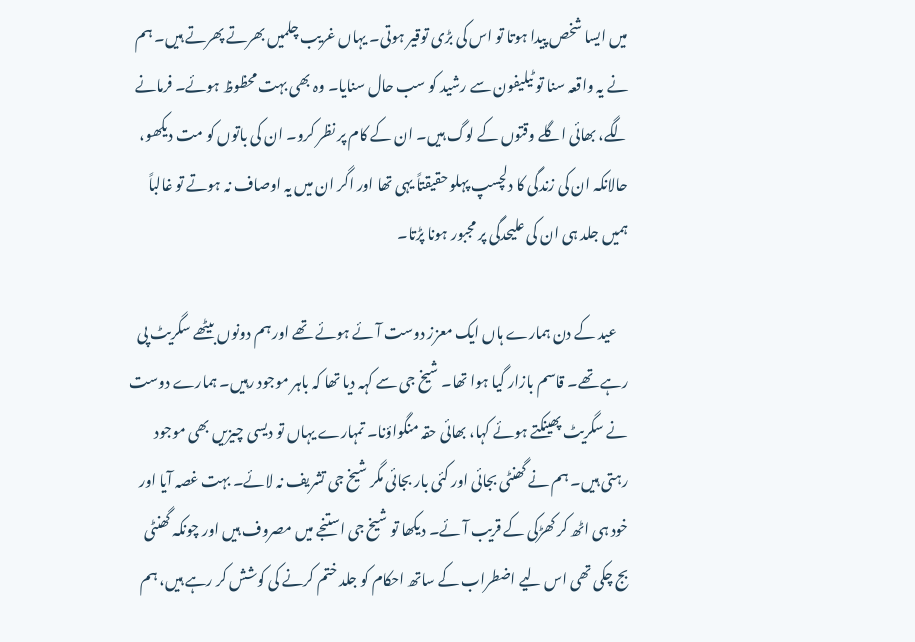میں ایسا شخص پیدا ہوتا تو اس کی بڑی توقیر ہوتی۔ یہاں غریب چلمیں بھرتے پھرتے ہیں۔ ہم نے یہ واقعہ سنا تو ٹیلیفون سے رشید کو سب حال سنایا۔ وہ بھی بہت محظوظ ہوئے۔ فرمانے لگے، بھائی اگلے وقتوں کے لوگ ہیں۔ ان کے کام پر نظر کرو۔ ان کی باتوں کو مت دیکھو، حالانکہ ان کی زندگی کا دلچسپ پہلو حقیقتاً یہی تھا اور اگر ان میں یہ اوصاف نہ ہوتے تو غالباً ہمیں جلد ہی ان کی علیحدگی پر مجبور ہونا پڑتا۔

    عید کے دن ہمارے ہاں ایک معزز دوست آئے ہوئے تھے اور ہم دونوں بیٹھے سگریٹ پی رہے تھے۔ قاسم بازار گیا ہوا تھا۔ شیخ جی سے کہہ دیا تھا کہ باہر موجود رہیں۔ ہمارے دوست نے سگریٹ پھینکتے ہوئے کہا، بھائی حقہ منگواؤنا۔ تمہارے یہاں تو دیسی چیزیں بھی موجود رہتی ہیں۔ ہم نے گھنٹی بجائی اور کئی بار بجائی مگر شیخ جی تشریف نہ لائے۔ بہت غصہ آیا اور خود ہی اٹھ کر کھڑکی کے قریب آئے۔ دیکھا تو شیخ جی استنجے میں مصروف ہیں اور چونکہ گھنٹی بج چکی تھی اس لیے اضطراب کے ساتھ احکام کو جلد ختم کرنے کی کوشش کر رہے ہیں، ہم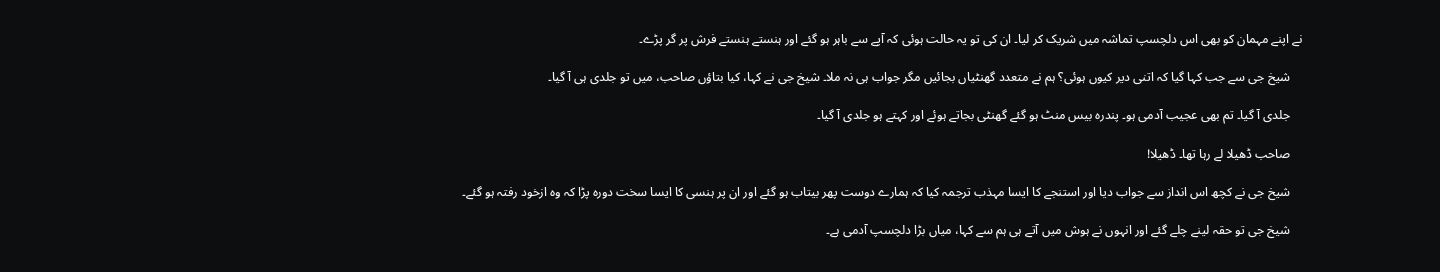نے اپنے مہمان کو بھی اس دلچسپ تماشہ میں شریک کر لیا۔ ان کی تو یہ حالت ہوئی کہ آپے سے باہر ہو گئے اور ہنستے ہنستے فرش پر گر پڑے۔

    شیخ جی سے جب کہا گیا کہ اتنی دیر کیوں ہوئی؟ ہم نے متعدد گھنٹیاں بجائیں مگر جواب ہی نہ ملا۔ شیخ جی نے کہا، کیا بتاؤں صاحب، میں تو جلدی ہی آ گیا۔

    جلدی آ گیا۔ تم بھی عجیب آدمی ہو۔ پندرہ بیس منٹ ہو گئے گھنٹی بجاتے ہوئے اور کہتے ہو جلدی آ گیا۔

    صاحب ڈھیلا لے رہا تھا۔ ڈھیلا!

    شیخ جی نے کچھ اس انداز سے جواب دیا اور استنجے کا ایسا مہذب ترجمہ کیا کہ ہمارے دوست پھر بیتاب ہو گئے اور ان پر ہنسی کا ایسا سخت دورہ پڑا کہ وہ ازخود رفتہ ہو گئے۔

    شیخ جی تو حقہ لینے چلے گئے اور انہوں نے ہوش میں آتے ہی ہم سے کہا، میاں بڑا دلچسپ آدمی ہے۔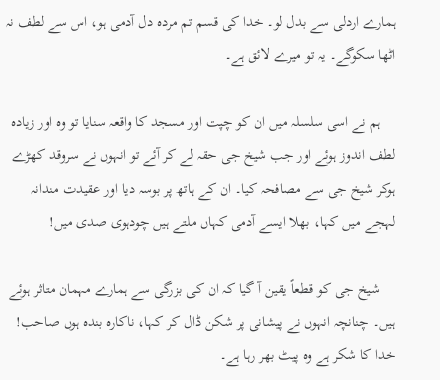ہمارے اردلی سے بدل لو۔ خدا کی قسم تم مردہ دل آدمی ہو، اس سے لطف نہ اٹھا سکوگے۔ یہ تو میرے لائق ہے۔

    ہم نے اسی سلسلہ میں ان کو چپت اور مسجد کا واقعہ سنایا تو وہ اور زیادہ لطف اندوز ہوئے اور جب شیخ جی حقہ لے کر آئے تو انہوں نے سروقد کھڑے ہوکر شیخ جی سے مصافحہ کیا۔ ان کے ہاتھ پر بوسہ دیا اور عقیدت مندانہ لہجے میں کہا، بھلا ایسے آدمی کہاں ملتے ہیں چودہوی صدی میں!

    شیخ جی کو قطعاً یقین آ گیا کہ ان کی بزرگی سے ہمارے مہمان متاثر ہوئے ہیں۔ چنانچہ انہوں نے پیشانی پر شکن ڈال کر کہا، ناکارہ بندہ ہوں صاحب! خدا کا شکر ہے وہ پیٹ بھر رہا ہے۔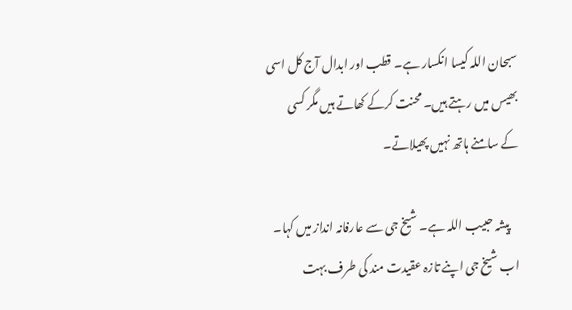سبحان اللہ کیسا انکسار ہے۔ قطب اور ابدال آج کل اسی بھیس میں رہتے ہیں۔ محنت کرکے کھاتے ہیں مگر کسی کے سامنے ہاتھ نہیں پھیلاتے۔

    پیشہ حبیب اللہ ہے۔ شیخ جی سے عارفانہ انداز میں کہا۔ اب شیخ جی اپنے تازہ عقیدت مند کی طرف بہت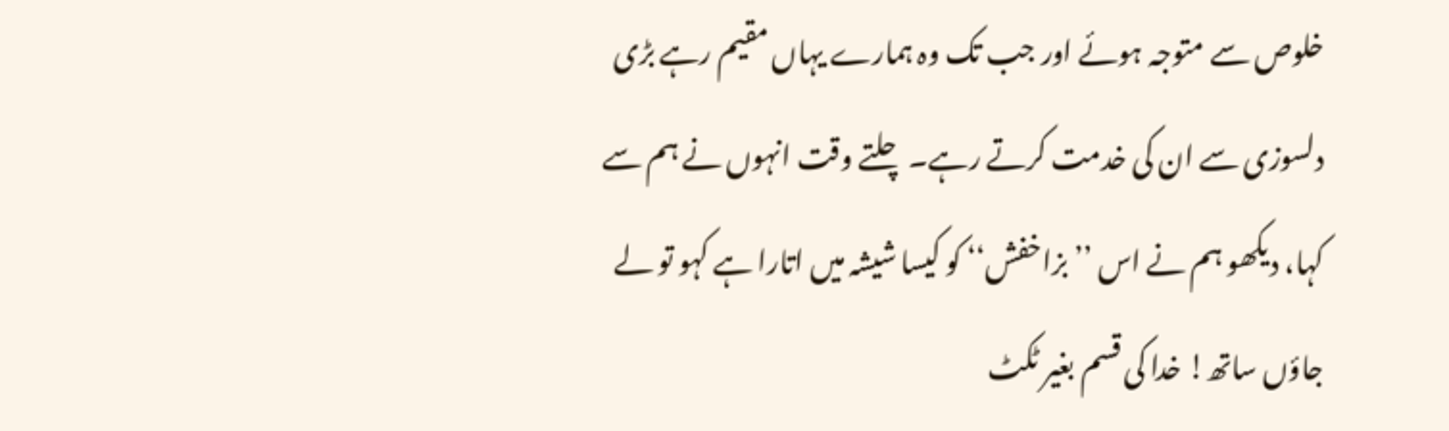خلوص سے متوجہ ہوئے اور جب تک وہ ہمارے یہاں مقیم رہے بڑی دلسوزی سے ان کی خدمت کرتے رہے۔ چلتے وقت انہوں نے ہم سے کہا، دیکھو ہم نے اس ’’بزاخفش‘‘ کو کیسا شیشہ میں اتارا ہے کہو تو لے جاؤں ساتھ! خدا کی قسم بغیر ٹکٹ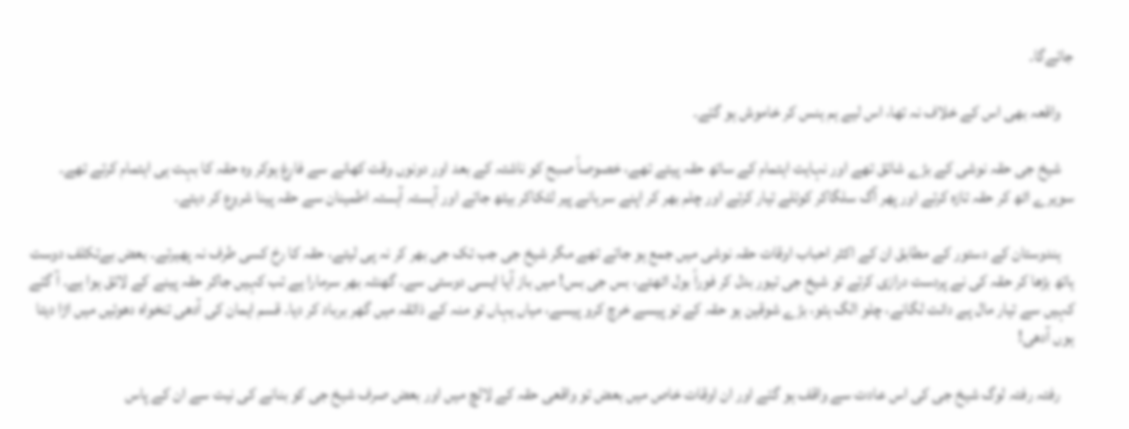جائےگا۔

    واقعہ بھی اس کے خلاف نہ تھا، اس لیے ہم ہنس کر خاموش ہو گئے۔

    شیخ جی حقہ نوشی کے بڑے شائق تھے اور نہایت اہتمام کے ساتھ حقہ پیتے تھے، خصوصاً صبح کو ناشتہ کے بعد اور دونوں وقت کھانے سے فارغ ہوکر وہ حقہ کا بہت ہی اہتمام کرتے تھے۔ سویرے اٹھ کر حقہ تازہ کرتے اور پھر آگ سلگاکر کوئلے تیار کرتے اور چلم بھر کر اپنے سرہانے پیر لٹکاکر بیٹھ جاتے اور آہستہ آہستہ اطمینان سے حقہ پینا شروع کر دیتے۔

    ہندوستان کے دستور کے مطابق ان کے اکثر احباب اوقات حقہ نوشی میں جمع ہو جاتے تھے مگر شیخ جی جب تک جی بھر کر نہ پی لیتے، حقہ کا رخ کسی طرف نہ پھیرتے۔ بعض بےتکلف دوست ہاتھ بڑھا کر حقہ کی نے پردست درازی کرتے تو شیخ جی تیور بدل کر فوراً بول اٹھتے، بس جی بس! میں باز آیا ایسی دوستی سے۔ گھنٹہ بھر سرمارا ہے تب کہیں جاکر حقہ پینے کے لائق ہوا ہے۔ آ گئے کہیں سے تیار مال پے دانت لگانے، چلو الگ ہٹو، بڑے شوقین ہو حقہ کے تو پیسے خرچ کرو پیسے، میاں یہاں تو منہ کے ذائقہ میں گھر برباد کر دیا۔ قسم ایمان کی آدھی تنخواہ دھوئیں میں اڑا دیتا ہوں آدھی!

    رفتہ رفتہ لوگ شیخ جی کی اس عادت سے واقف ہو گئے اور ان اوقات خاص میں بعض تو واقعی حقہ کے لالچ میں اور بعض صرف شیخ جی کو بنانے کی نیت سے ان کے پاس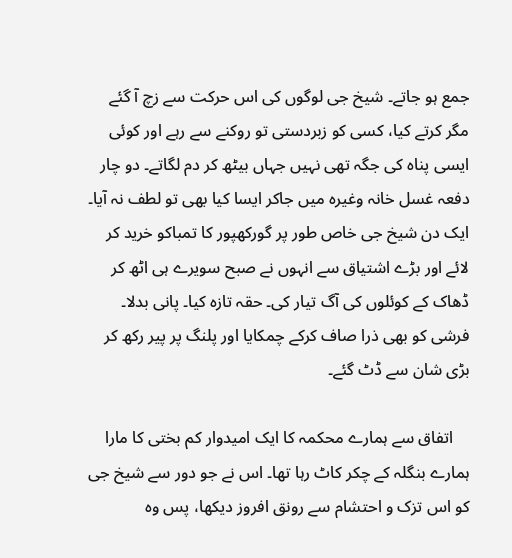جمع ہو جاتے۔ شیخ جی لوگوں کی اس حرکت سے زچ آ گئے مگر کرتے کیا، کسی کو زبردستی تو روکنے سے رہے اور کوئی ایسی پناہ کی جگہ تھی نہیں جہاں بیٹھ کر دم لگاتے۔ دو چار دفعہ غسل خانہ وغیرہ میں جاکر ایسا کیا بھی تو لطف نہ آیا۔ ایک دن شیخ جی خاص طور پر گورکھپور کا تمباکو خرید کر لائے اور بڑے اشتیاق سے انہوں نے صبح سویرے ہی اٹھ کر ڈھاک کے کوئلوں کی آگ تیار کی۔ حقہ تازہ کیا۔ پانی بدلا۔ فرشی کو بھی ذرا صاف کرکے چمکایا اور پلنگ پر پیر رکھ کر بڑی شان سے ڈٹ گئے۔

    اتفاق سے ہمارے محکمہ کا ایک امیدوار کم بختی کا مارا ہمارے بنگلہ کے چکر کاٹ رہا تھا۔ اس نے جو دور سے شیخ جی کو اس تزک و احتشام سے رونق افروز دیکھا، پس وہ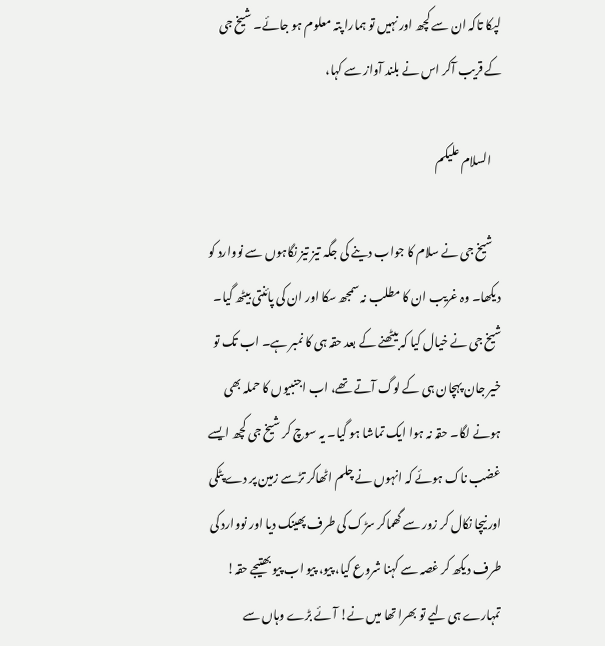لپکا تاکہ ان سے کچھ اور نہیں تو ہمارا پتہ معلوم ہو جائے۔ شیخ جی کے قریب آکر اس نے بلند آواز سے کہا،

    السلام علیکم

    شیخ جی نے سلام کا جواب دینے کی جگہ تیز تیز نگاہوں سے نووارد کو دیکھا۔ وہ غریب ان کا مطلب نہ سمجھ سکا اور ان کی پائنتی بیٹھ گیا۔ شیخ جی نے خیال کیا کہ بیٹھنے کے بعد حقہ ہی کا نمبر ہے۔ اب تک تو خیر جان پہچان ہی کے لوگ آتے تھے، اب اجنبیوں کا حملہ بھی ہونے لگا۔ حقہ نہ ہوا ایک تماشا ہو گیا۔ یہ سوچ کر شیخ جی کچھ ایسے غضب ناک ہوئے کہ انہوں نے چلم اٹھاکر تڑسے زمین پر دے پٹکی اور نیچا نکال کر زور سے گھماکر سڑک کی طرف پھینک دیا اور نووارد کی طرف دیکھ کر غصہ سے کہنا شروع کیا، پیو، پیو اب پیو بھتیجے حقہ! تمہارے ہی لیے تو بھرا تھا میں نے! آئے بڑے وہاں سے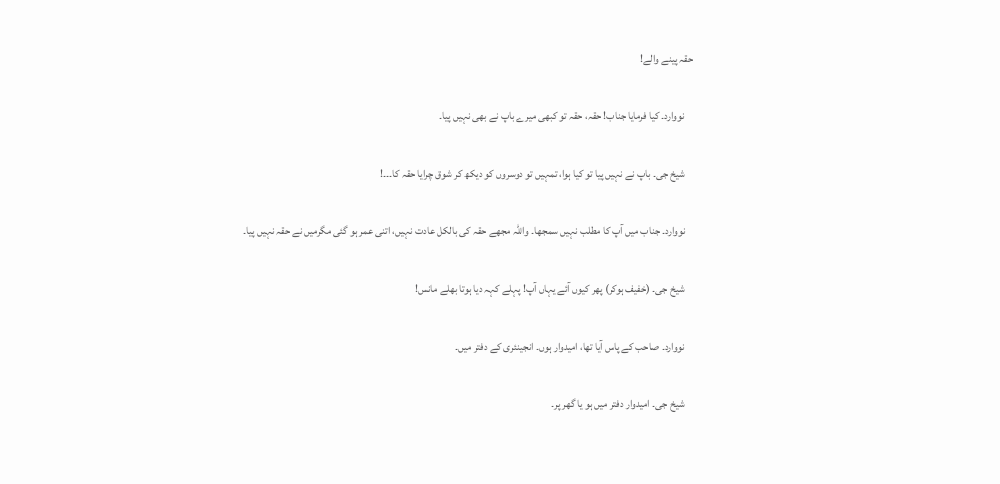حقہ پینے والے!

    نووارد۔ کیا فرمایا جناب! حقہ، حقہ تو کبھی میرے باپ نے بھی نہیں پیا۔

    شیخ جی۔ باپ نے نہیں پیا تو کیا ہوا، تمہیں تو دوسروں کو دیکھ کر شوق چرایا حقہ کا۔۔۔!

    نووارد۔ جناب میں آپ کا مطلب نہیں سمجھا۔ واللہ مجھے حقہ کی بالکل عادت نہیں، اتنی عمر ہو گئی مگرمیں نے حقہ نہیں پیا۔

    شیخ جی۔ (خفیف ہوکر) پھر کیوں آئے یہاں آپ! پہلے کہہ دیا ہوتا بھلے مانس!

    نووارد۔ صاحب کے پاس آیا تھا، امیدوار ہوں۔ انجینئری کے دفتر میں۔

    شیخ جی۔ امیدوار دفتر میں ہو یا گھر پر۔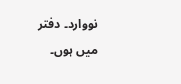نووارد۔ دفتر میں ہوں۔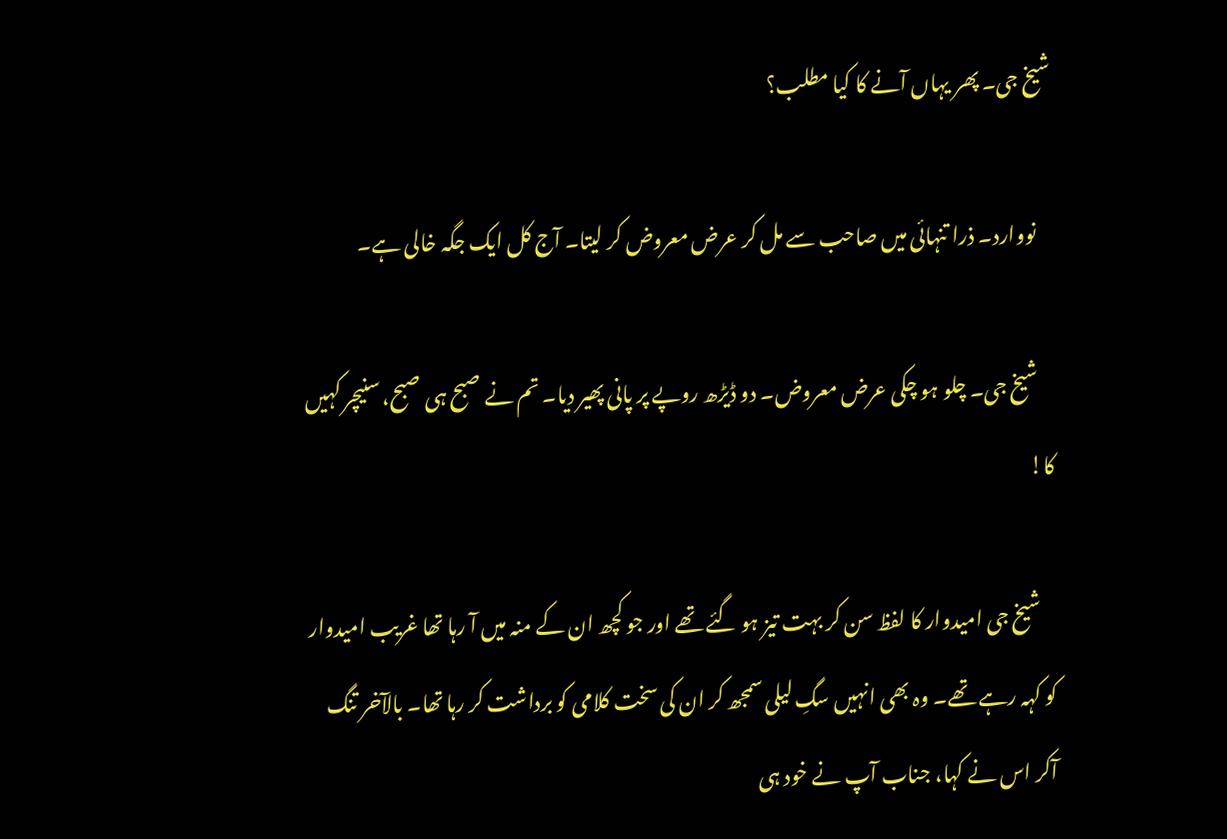شیخ جی۔ پھر یہاں آنے کا کیا مطلب؟

    نووارد۔ ذرا تنہائی میں صاحب سے مل کر عرض معروض کر لیتا۔ آج کل ایک جگہ خالی ہے۔

    شیخ جی۔ چلو ہو چکی عرض معروض۔ دو ڈیڑھ روپے پر پانی پھیر دیا۔ تم نے صبح ہی صبح، سنیچر کہیں کا!

    شیخ جی امیدوار کا لفظ سن کر بہت تیز ہو گئے تھے اور جو کچھ ان کے منہ میں آ رہا تھا غریب امیدوار کو کہہ رہے تھے۔ وہ بھی انہیں سگِ لیلی سمجھ کر ان کی سخت کلامی کو برداشت کر رہا تھا۔ بالآخر تنگ آکر اس نے کہا، جناب آپ نے خود ہی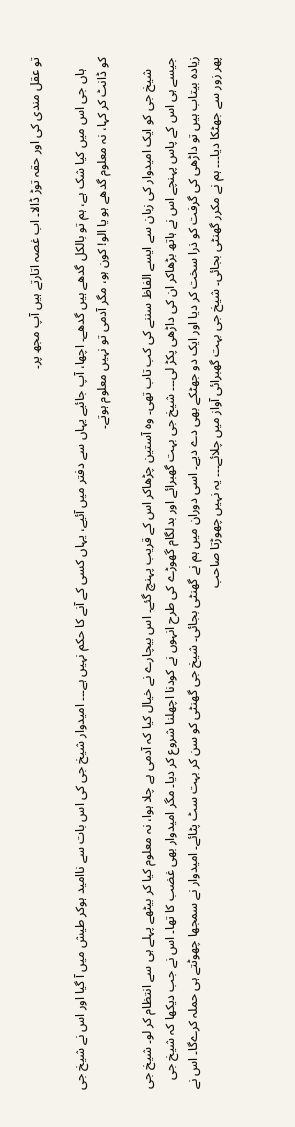تو عقل مندی کی اور حقہ توڑ ڈالا۔ اب غصہ اتارتے ہیں آپ مجھ پر۔

    ہاں جی اس میں کیا شک ہے، ہم تو بالکل گدھے ہیں گدھے۔ اچھا، آپ جائیے یہاں سے دفتر میں آئیے، یہاں کسی کے آنے کا حکم نہیں ہے۔۔۔ امیدوار شیخ جی کی اس بات سے ناامید ہوکر طیش میں آ گیا اور اس نے شیخ جی کو ڈانٹ کر کہا، نہ معلوم گدھے ہو یا الو! کون ہو، مگر آدمی تو نہیں معلوم ہوتے۔

    شیخ جی کو ایک امیدوار کی زبان سے ایسے الفاظ سننے کی کب تاب تھی۔ وہ آستین چڑھاکر اس کے قریب پہنچ گئے۔ اس بیچارے نے خیال کیا کہ آدمی ہے چلا ہوا، نہ معلوم کیا کر بیٹھے پہلے ہی سے انتظام کر لو۔ شیخ جی جیسے ہی اس کے پاس پہنچے اس نے ہاتھ بڑھاکر ان کی داڑھی پکڑ لی۔۔۔ شیخ جی بہت گھبرائے اور بدلگام گھوڑے کی طرح انہوں نے کودنا اچھلنا شروع کر دیا۔ مگر امیدوار بھی غضب کا تھا۔ اس نے جب دیکھا کہ شیخ جی زیادہ بیتاب ہیں تو داڑھی کی گرفت کو ذرا سخت کر دیا اور ایک دو جھٹکے بھی دے دیے۔ اسی دوران میں ہم نے گھنٹی بجائی۔ شیخ جی گھنٹی کو سن کر بہت سٹ پٹائے۔ امیدوار نے سمجھا چھوٹتے ہی حملہ کرےگا۔ اس نے پھر زور سے جھٹکا دیا۔۔۔ ہم نے مکرر گھنٹی بجائی۔ شیخ جی بہت گھبرائی آواز میں چلائے۔۔۔ یہ نہیں چھوڑتا صاحب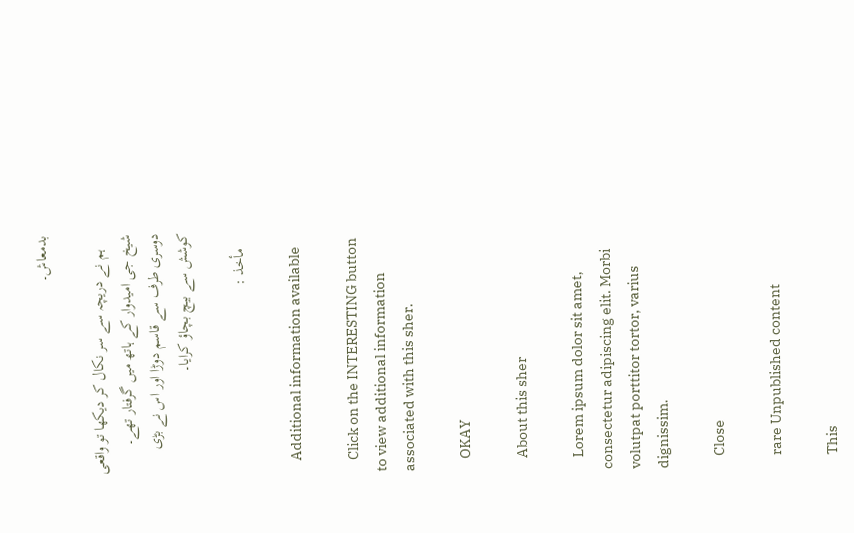بدمعاش۔

    ہم نے دریچہ سے سر نکال کر دیکھا تو واقعی شیخ جی امیدوار کے ہاتھ میں گرفتار تھے۔ دوسری طرف سے قاسم دوڑا اور اس نے بڑی کوشش سے بیچ بچاؤ کرایا۔

    مأخذ :

    Additional information available

    Click on the INTERESTING button to view additional information associated with this sher.

    OKAY

    About this sher

    Lorem ipsum dolor sit amet, consectetur adipiscing elit. Morbi volutpat porttitor tortor, varius dignissim.

    Close

    rare Unpublished content

    This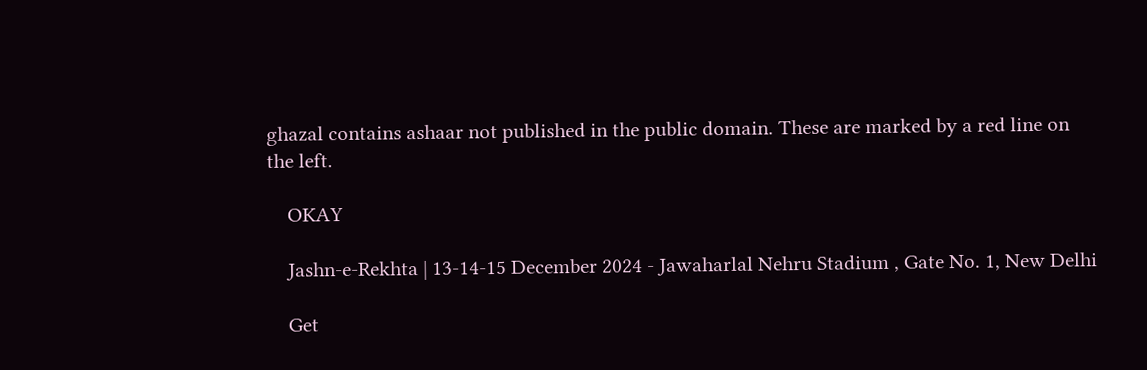ghazal contains ashaar not published in the public domain. These are marked by a red line on the left.

    OKAY

    Jashn-e-Rekhta | 13-14-15 December 2024 - Jawaharlal Nehru Stadium , Gate No. 1, New Delhi

    Get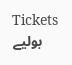Tickets
    بولیے